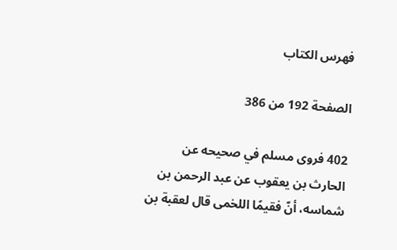فهرس الكتاب

الصفحة 192 من 386

402 فروى مسلم في صحيحه عن الحارث بن يعقوب عن عبد الرحمن بن شماسه، أنّ فقيمًا اللخمى قال لعقبة بن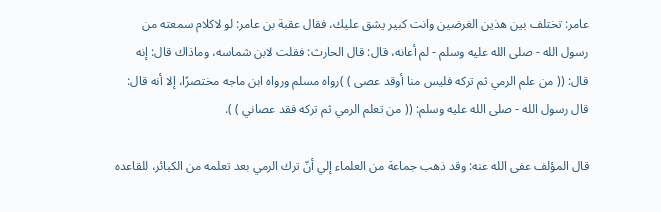عامر: تختلف بين هذين الغرضين وانت كبير يشق عليك، فقال عقبة بن عامر: لو لاكلام سمعته من رسول الله - صلى الله عليه وسلم - لم أعانه، قال: قال الحارث: فقلت لابن شماسه، وماذاك قال: إنه قال: (( من علم الرمي ثم تركه فليس منا أوقد عصى ) )رواه مسلم ورواه ابن ماجه مختصرًا، إلا أنه قال: قال رسول الله - صلى الله عليه وسلم: (( من تعلم الرمي ثم تركه فقد عصاني ) ).

قال المؤلف عفى الله عنه: وقد ذهب جماعة من العلماء إلي أنّ ترك الرمي بعد تعلمه من الكبائر، للقاعده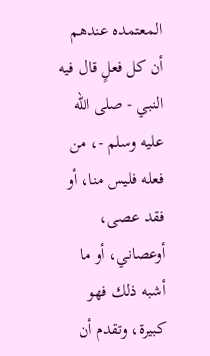المعتمده عندهم أن كل فعلٍ قال فيه النبي - صلى الله عليه وسلم -، من فعله فليس منا، أو فقد عصى، أوعصاني، أو ما أشبه ذلك فهو كبيرة، وتقدم أن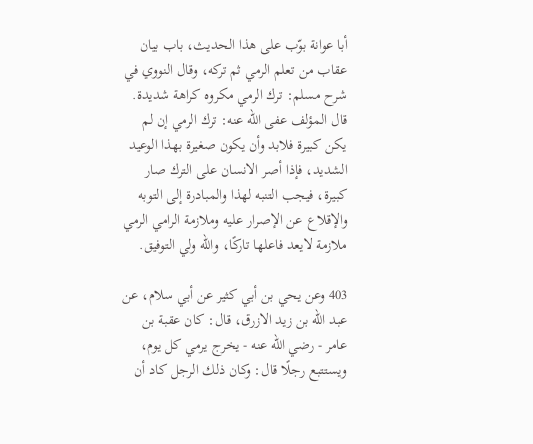أبا عوانة بوّب على هذا الحديث، باب بيان عقاب من تعلم الرمي ثم تركه، وقال النووي في شرح مسلم: ترك الرمي مكروه كراهة شديدة. قال المؤلف عفى الله عنه: ترك الرمي إن لم يكن كبيرة فلابد وأن يكون صغيرة بهذا الوعيد الشديد، فإذا أصر الانسان على الترك صار كبيرة، فيجب التنبه لهذا والمبادرة إلى التوبه والإقلاع عن الإصرار عليه وملازمة الرامي الرمي ملازمة لايعد فاعلها تاركًا، والله ولي التوفيق.

403 وعن يحي بن أبي كثير عن أبي سلام، عن عبد الله بن زيد الازرق، قال: كان عقبة بن عامر - رضي الله عنه - يخرج يرمي كل يوم، ويستتبع رجلًا قال: وكان ذلك الرجل كاد أن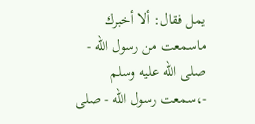يمل فقال: ألا أخبرك ماسمعت من رسول الله - صلى الله عليه وسلم -،سمعت رسول الله - صلى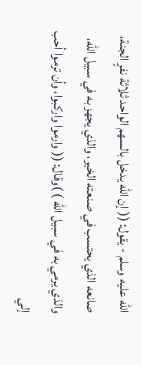الله عليه وسلم - يقول: (( إن الله يدخل بالسهم الواحد ثلاثة نفرٍ الجنة، صانعه الذي يحتسب في صنعته الخير، والذي يجهز به في سبيل الله، والذي يرمي به في سبيل الله ) )وقال: (( وارموا واركبوا، وأن ترموا أحب إلي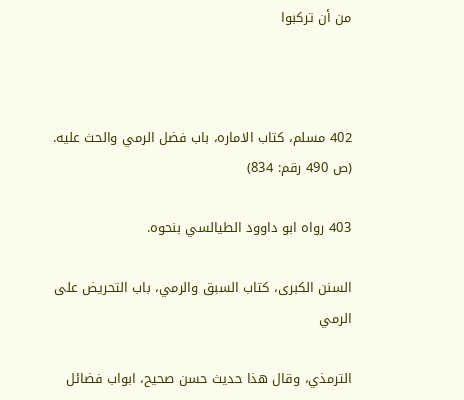من أن تركبوا



402 مسلم، كتاب الاماره، باب فضل الرمي والحث عليه. (ص 490 رقم: 834)

403 رواه ابو داوود الطيالسي بنحوه.

السنن الكبرى، كتاب السبق والرمي، باب التحريض على الرمي

الترمذي، وقال هذا حديث حسن صحيح، ابواب فضائل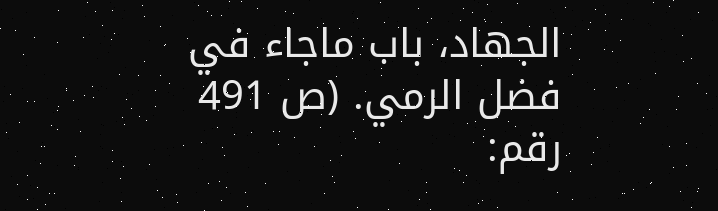الجهاد، باب ماجاء في فضل الرمي. (ص 491 رقم: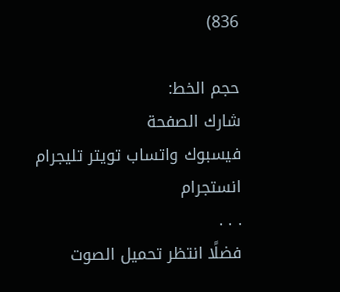836)

حجم الخط:
شارك الصفحة
فيسبوك واتساب تويتر تليجرام انستجرام
. . .
فضلًا انتظر تحميل الصوت